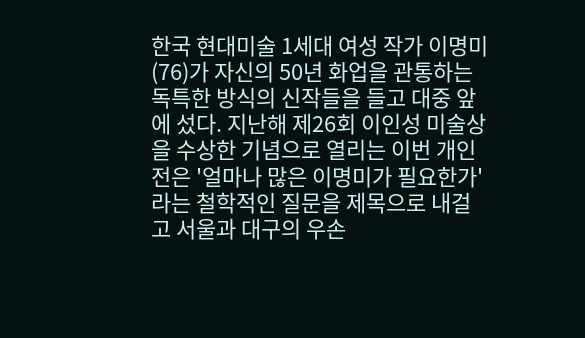한국 현대미술 1세대 여성 작가 이명미(76)가 자신의 50년 화업을 관통하는 독특한 방식의 신작들을 들고 대중 앞에 섰다. 지난해 제26회 이인성 미술상을 수상한 기념으로 열리는 이번 개인전은 '얼마나 많은 이명미가 필요한가'라는 철학적인 질문을 제목으로 내걸고 서울과 대구의 우손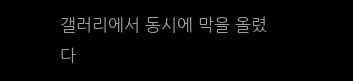갤러리에서 동시에 막을 올렸다